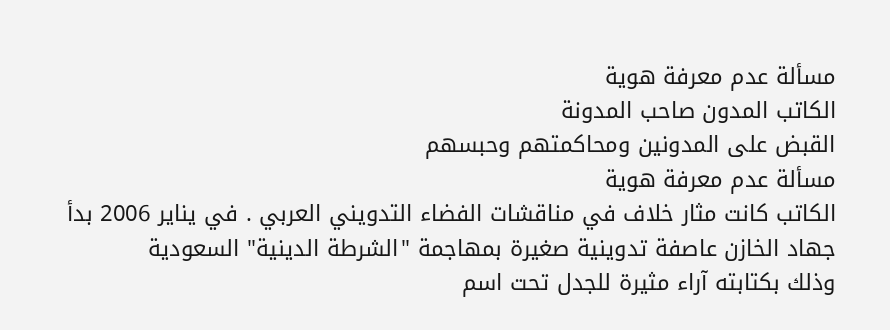مسألة عدم معرفة هوية
الكاتب المدون صاحب المدونة
القبض على المدونين ومحاكمتهم وحبسهم
مسألة عدم معرفة هوية
الكاتب كانت مثار خلاف في مناقشات الفضاء التدويني العربي . في يناير 2006 بدأ
جهاد الخازن عاصفة تدوينية صغيرة بمهاجمة "الشرطة الدينية" السعودية
وذلك بكتابته آراء مثيرة للجدل تحت اسم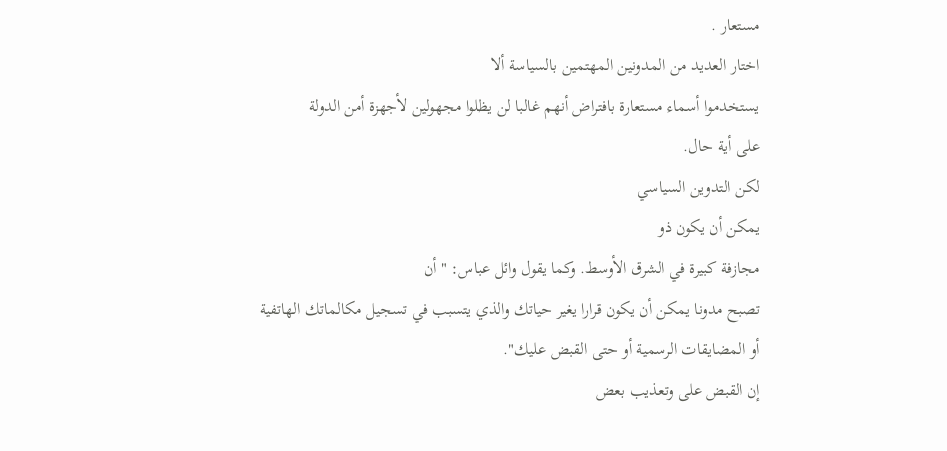مستعار .
اختار العديد من المدونين المهتمين بالسياسة ألا
يستخدموا أسماء مستعارة بافتراض أنهم غالبا لن يظلوا مجهولين لأجهزة أمن الدولة
على أية حال.
لكن التدوين السياسي
يمكن أن يكون ذو
مجازفة كبيرة في الشرق الأوسط. وكما يقول وائل عباس: " أن
تصبح مدونا يمكن أن يكون قرارا يغير حياتك والذي يتسبب في تسجيل مكالماتك الهاتفية
أو المضايقات الرسمية أو حتى القبض عليك".
إن القبض على وتعذيب بعض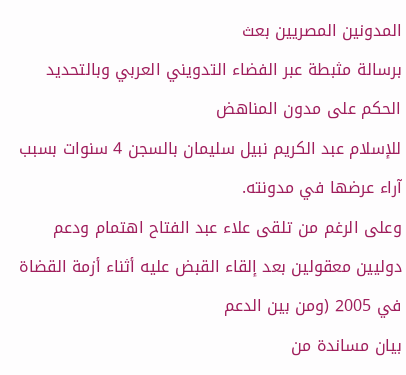المدونين المصريين بعث
برسالة مثبطة عبر الفضاء التدويني العربي وبالتحديد الحكم على مدون المناهض
للإسلام عبد الكريم نبيل سليمان بالسجن 4 سنوات بسبب آراء عرضها في مدونته.
وعلى الرغم من تلقى علاء عبد الفتاح اهتمام ودعم
دوليين معقولين بعد إلقاء القبض عليه أثناء أزمة القضاة في 2005 (ومن بين الدعم
بيان مساندة من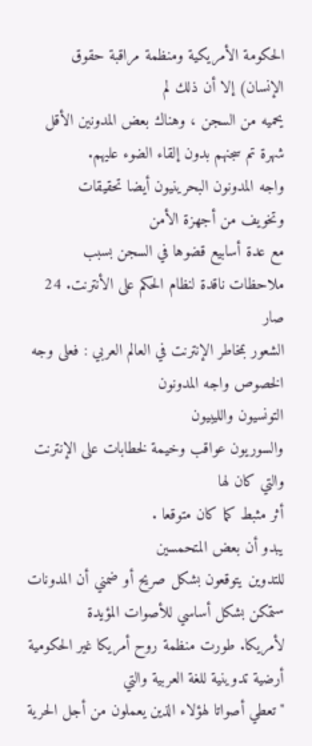الحكومة الأمريكية ومنظمة مراقبة حقوق الإنسان) إلا أن ذلك لم
يحميه من السجن ، وهناك بعض المدونين الأقل شهرة تم سجنهم بدون إلقاء الضوء عليهم.
واجه المدونون البحرينيون أيضا تحقيقات
وتخويف من أجهزة الأمن
مع عدة أسابيع قضوها في السجن بسبب ملاحظات ناقدة لنظام الحكم على الأنترنت. 24 صار
الشعور بمخاطر الإنترنت في العالم العربي : فعلى وجه الخصوص واجه المدونون
التونسيون والليبيون
والسوريون عواقب وخيمة لخطابات على الإنترنت والتي كان لها
أثر مثبط كما كان متوقعا .
يبدو أن بعض المتحمسين
للتدوين يتوقعون بشكل صريح أو ضمني أن المدونات ستمكن بشكل أساسي للأصوات المؤيدة
لأمريكا. طورت منظمة روح أمريكا غير الحكومية أرضية تدوينية للغة العربية والتي
"تعطي أصواتا لهؤلاء الذين يعملون من أجل الحرية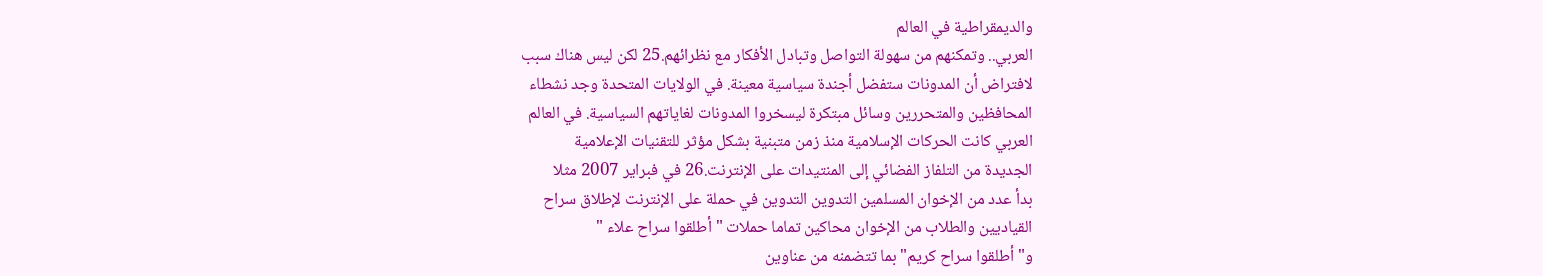والديمقراطية في العالم
العربي.. وتمكنهم من سهولة التواصل وتبادل الأفكار مع نظرائهم.25 لكن ليس هناك سبب
لافتراض أن المدونات ستفضل أجندة سياسية معينة. في الولايات المتحدة وجد نشطاء
المحافظين والمتحررين وسائل مبتكرة ليسخروا المدونات لغاياتهم السياسية. في العالم
العربي كانت الحركات الإسلامية منذ زمن متبنية بشكل مؤثر للتقنيات الإعلامية
الجديدة من التلفاز الفضائي إلى المنتيدات على الإنترنت.26 في فبراير 2007 مثلا
بدأ عدد من الإخوان المسلمين التدوين التدوين في حملة على الإنترنت لإطلاق سراح
القياديين والطلاب من الإخوان محاكين تماما حملات "أطلقوا سراح علاء "
و" أطلقوا سراح كريم" بما تتضمنه من عناوين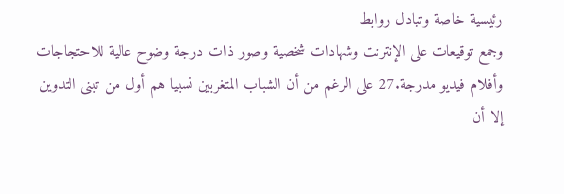رئيسية خاصة وتبادل روابط
وجمع توقيعات على الإنترنت وشهادات شخصية وصور ذات درجة وضوح عالية للاحتجاجات
وأفلام فيديو مدرجة.27 على الرغم من أن الشباب المتغربين نسبيا هم أول من تبنى التدوين
إلا أن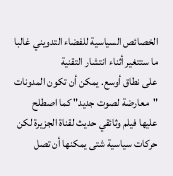الخصائص السياسية للفضاء التدويني غالبا ما ستتغير أثناء انتشار التقنية
على نطاق أوسع. يمكن أن تكون المدونات "معارضة لصوت جديد" كما اصطلح
عليها فيلم وثائقي حديث لقناة الجزيرة لكن حركات سياسية شتى يمكنها أن تصل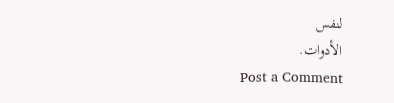لنفس
الأدوات.
Post a Comment